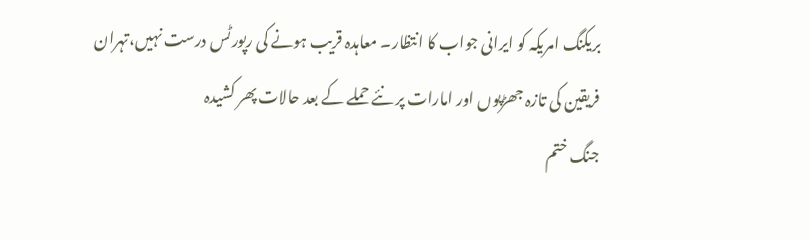بریکنگ امریکہ کو ایرانی جواب کا انتظار۔ معاہدہ قریب ہونے کی رپورٹس درست نہیں،تہران
فریقین کی تازہ جھڑپوں اور امارات پر نئے حملے کے بعد حالات پھر کشیدہ
جنگ ختم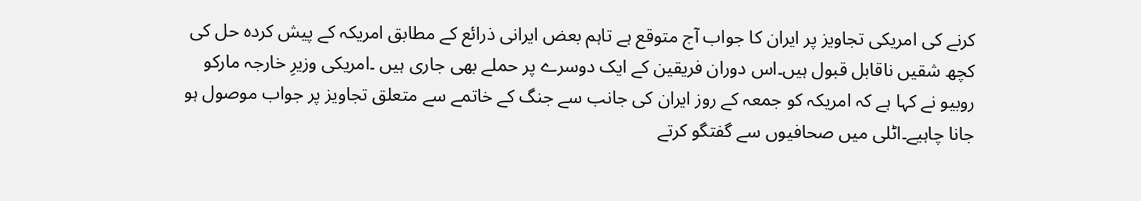کرنے کی امریکی تجاویز پر ایران کا جواب آج متوقع ہے تاہم بعض ایرانی ذرائع کے مطابق امریکہ کے پیش کردہ حل کی کچھ شقیں ناقابل قبول ہیں۔اس دوران فریقین کے ایک دوسرے پر حملے بھی جاری ہیں ۔امریکی وزیرِ خارجہ مارکو روبیو نے کہا ہے کہ امریکہ کو جمعہ کے روز ایران کی جانب سے جنگ کے خاتمے سے متعلق تجاویز پر جواب موصول ہو جانا چاہیے۔اٹلی میں صحافیوں سے گفتگو کرتے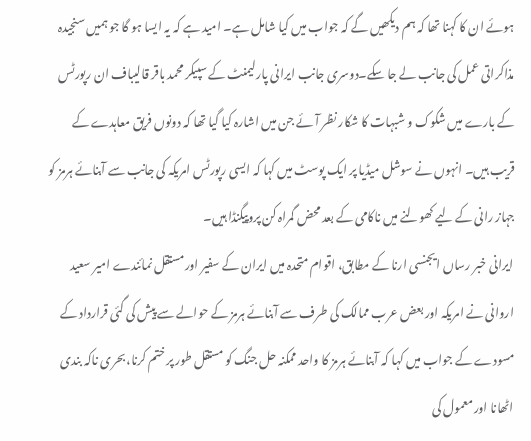ہوئے ان کا کہنا تھا کہ ہم دیکھیں گے کہ جواب میں کیا شامل ہے۔ امید ہے کہ یہ ایسا ہو گا جو ہمیں سنجیدہ مذاکراتی عمل کی جانب لے جا سکے۔دوسری جانب ایرانی پارلیمنٹ کے سپیکر محمد باقر قالیباف ان رپورٹس کے بارے میں شکوک و شبہات کا شکار نظر آئے جن میں اشارہ کیا گیا تھا کہ دونوں فریق معاہدے کے قریب ہیں۔ انہوں نے سوشل میڈیا پر ایک پوسٹ میں کہا کہ ایسی رپورٹس امریکہ کی جانب سے آبنائے ہرمز کو جہاز رانی کے لیے کھولنے میں ناکامی کے بعد محض گمراہ کن پروپیگنڈا ہیں۔
ایرانی خبر رساں ایجنسی ارنا کے مطابق، اقوام متحدہ میں ایران کے سفیر اور مستقل نمائندے امیر سعید اروانی نے امریکہ اور بعض عرب ممالک کی طرف سے آبنائے ہرمز کے حوالے سے پیش کی گئی قرارداد کے مسودے کے جواب میں کہا کہ آبنائے ہرمز کا واحد ممکنہ حل جنگ کو مستقل طور پر ختم کرنا، بحری ناکہ بندی اٹھانا اور معمول کی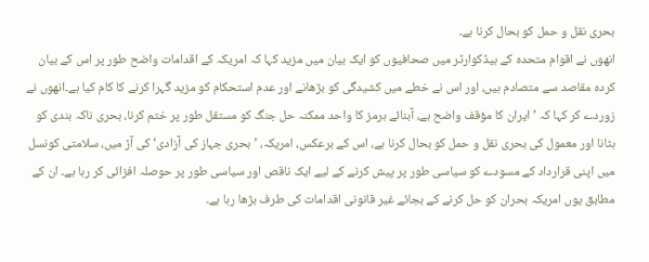بحری نقل و حمل کو بحال کرنا ہے۔
انھوں نے اقوام متحدہ کے ہیڈکوارٹر میں صحافیوں کو ایک بیان میں مزید کہا کہ امریکہ کے اقدامات واضح طور پر اس کے بیان کردہ مقاصد سے متصادم ہیں، اور اس نے خطے میں کشیدگی کو بڑھانے اور عدم استحکام کو مزید گہرا کرنے کا کام کیا ہے۔انھوں نے زوردے کر کہا کہ ’ایران کا مؤقف واضح ہے، آبنائے ہرمز کا واحد ممکنہ حل جنگ کو مستقل طور پر ختم کرنا، بحری ناکہ بندی کو ہٹانا اور معمول کی بحری نقل و حمل کو بحال کرنا ہے، اس کے برعکس، امریکہ، ’بحری جہاز کی آزادی‘ کی آڑ میں، سلامتی کونسل میں اپنی قرارداد کے مسودے کو سیاسی طور پر پیش کرنے کے لیے ایک ناقص اور سیاسی طور پر حوصلہ افزائی کر رہا ہے۔ ان کے مطابق یوں امریکہ بحران کو حل کرنے کے بجائے غیر قانونی اقدامات کی طرف بڑھا رہا ہے۔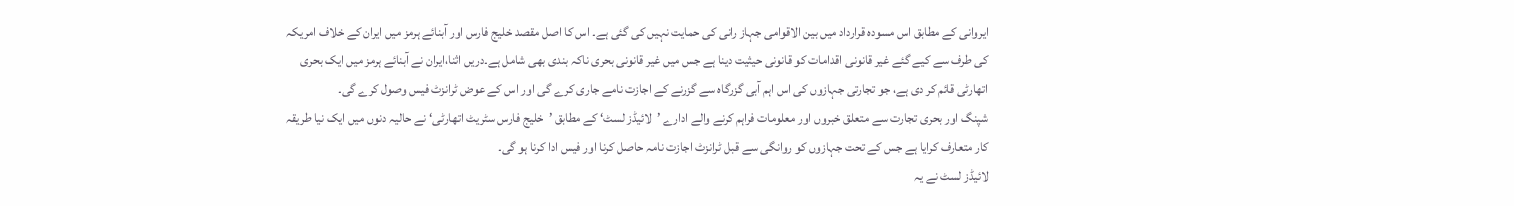ایروانی کے مطابق اس مسودہ قرارداد میں بین الاقوامی جہاز رانی کی حمایت نہیں کی گئی ہے۔ اس کا اصل مقصد خلیج فارس اور آبنائے ہرمز میں ایران کے خلاف امریکہ کی طرف سے کیے گئے غیر قانونی اقدامات کو قانونی حیثیت دینا ہے جس میں غیر قانونی بحری ناکہ بندی بھی شامل ہے۔دریں اثنا،ایران نے آبنائے ہرمز میں ایک بحری اتھارٹی قائم کر دی ہے، جو تجارتی جہازوں کی اس اہم آبی گزرگاہ سے گزرنے کے اجازت نامے جاری کرے گی اور اس کے عوض ٹرانزٹ فیس وصول کرے گی۔
شپنگ اور بحری تجارت سے متعلق خبروں اور معلومات فراہم کرنے والے ادارے ’لائیڈز لسٹ‘ کے مطابق ’خلیج فارس سٹریٹ اتھارٹی‘ نے حالیہ دنوں میں ایک نیا طریقہ کار متعارف کرایا ہے جس کے تحت جہازوں کو روانگی سے قبل ٹرانزٹ اجازت نامہ حاصل کرنا اور فیس ادا کرنا ہو گی۔
لائیڈز لسٹ نے یہ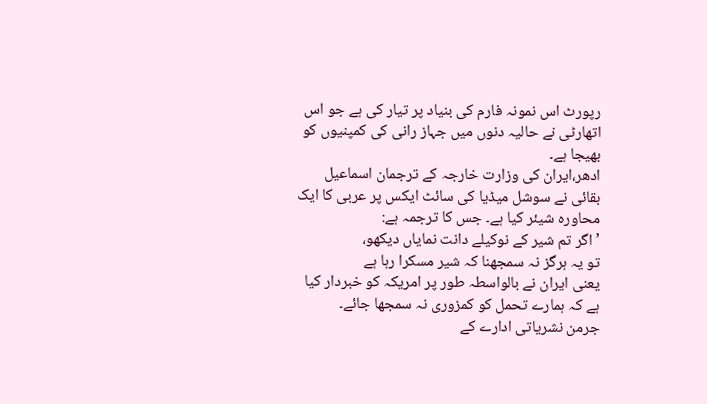رپورٹ اس نمونہ فارم کی بنیاد پر تیار کی ہے جو اس اتھارٹی نے حالیہ دنوں میں جہاز رانی کی کمپنیوں کو بھیجا ہے۔
ادھر،ایران کی وزارت خارجہ کے ترجمان اسماعیل بقائی نے سوشل میڈیا کی سائٹ ایکس پر عربی کا ایک محاورہ شیئر کیا ہے۔ جس کا ترجمہ ہے:
’اگر تم شیر کے نوکیلے دانت نمایاں دیکھو،
تو یہ ہرگز نہ سمجھنا کہ شیر مسکرا رہا ہے
یعنی ایران نے بالواسطہ طور پر امریکہ کو خبردار کیا ہے کہ ہمارے تحمل کو کمزوری نہ سمجھا جائے۔
جرمن نشریاتی ادارے کے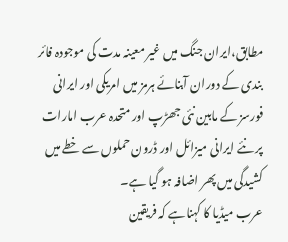مطابق،ایران جنگ میں غیر معینہ مدت کی موجودہ فائر بندی کے دوران آبنائے ہرمز میں امریکی اور ایرانی فورسز کے مابین نئی جھڑپ اور متحدہ عرب امارات پر نئے ایرانی میزائل اور ڈرون حملوں سے خطے میں کشیدگی میں پھر اضافہ ہو گیا ہے۔
عرب میڈیا کا کہناہے کہ فریقین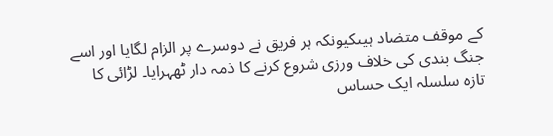کے موقف متضاد ہیںکیونکہ ہر فریق نے دوسرے پر الزام لگایا اور اسے جنگ بندی کی خلاف ورزی شروع کرنے کا ذمہ دار ٹھہرایا۔ لڑائی کا تازہ سلسلہ ایک حساس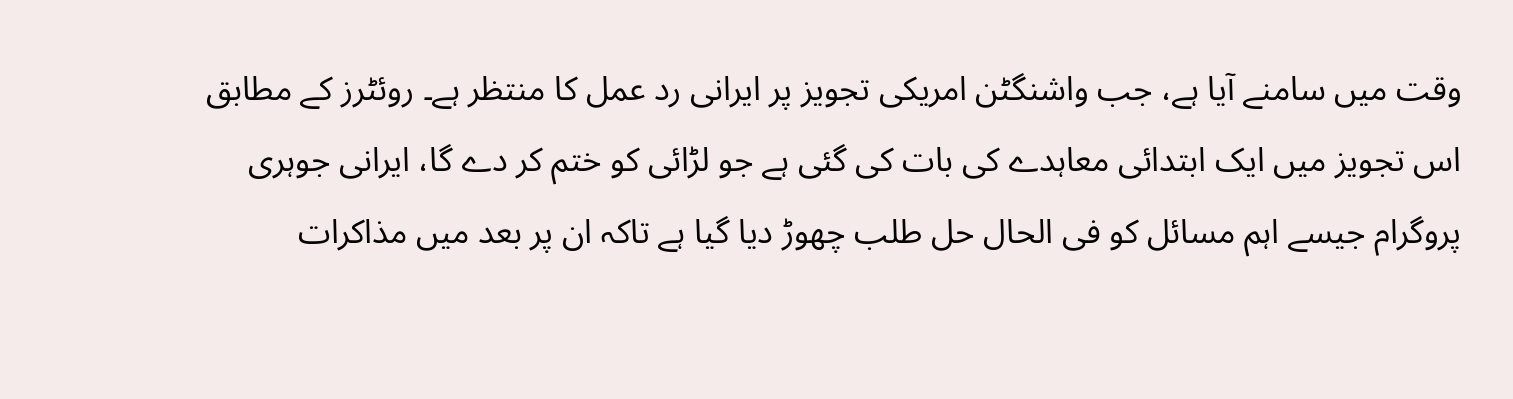وقت میں سامنے آیا ہے، جب واشنگٹن امریکی تجویز پر ایرانی رد عمل کا منتظر ہے۔ روئٹرز کے مطابق اس تجویز میں ایک ابتدائی معاہدے کی بات کی گئی ہے جو لڑائی کو ختم کر دے گا، ایرانی جوہری پروگرام جیسے اہم مسائل کو فی الحال حل طلب چھوڑ دیا گیا ہے تاکہ ان پر بعد میں مذاکرات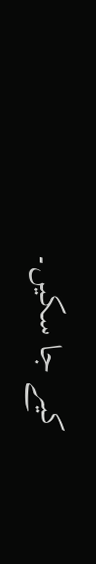کیے جا سکیں۔